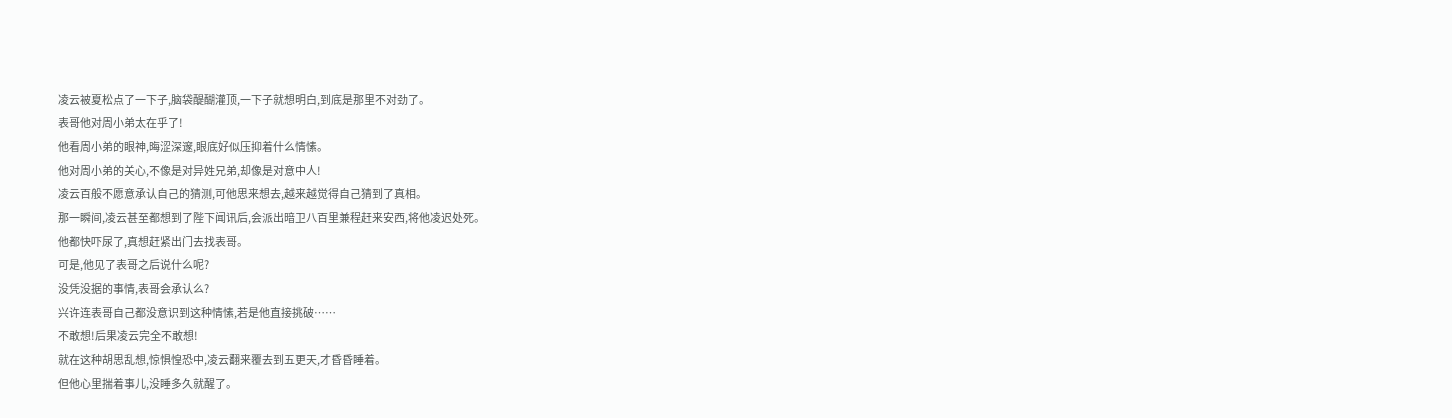凌云被夏松点了一下子,脑袋醍醐灌顶,一下子就想明白,到底是那里不对劲了。
表哥他对周小弟太在乎了!
他看周小弟的眼神,晦涩深邃,眼底好似压抑着什么情愫。
他对周小弟的关心,不像是对异姓兄弟,却像是对意中人!
凌云百般不愿意承认自己的猜测,可他思来想去,越来越觉得自己猜到了真相。
那一瞬间,凌云甚至都想到了陛下闻讯后,会派出暗卫八百里兼程赶来安西,将他凌迟处死。
他都快吓尿了,真想赶紧出门去找表哥。
可是,他见了表哥之后说什么呢?
没凭没据的事情,表哥会承认么?
兴许连表哥自己都没意识到这种情愫,若是他直接挑破……
不敢想!后果凌云完全不敢想!
就在这种胡思乱想,惊惧惶恐中,凌云翻来覆去到五更天,才昏昏睡着。
但他心里揣着事儿,没睡多久就醒了。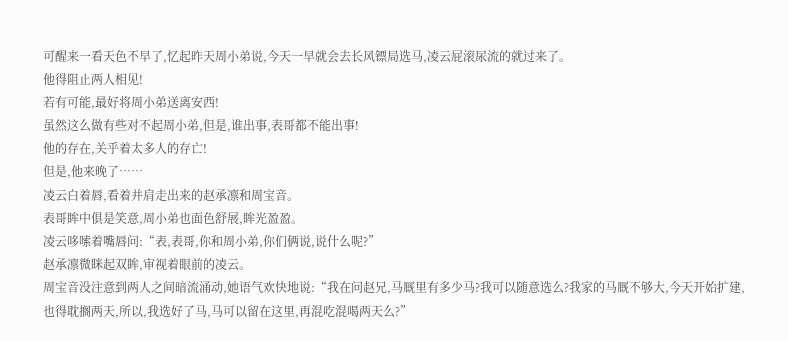可醒来一看天色不早了,忆起昨天周小弟说,今天一早就会去长风镖局选马,凌云屁滚尿流的就过来了。
他得阻止两人相见!
若有可能,最好将周小弟送离安西!
虽然这么做有些对不起周小弟,但是,谁出事,表哥都不能出事!
他的存在,关乎着太多人的存亡!
但是,他来晚了……
凌云白着唇,看着并肩走出来的赵承凛和周宝音。
表哥眸中俱是笑意,周小弟也面色舒展,眸光盈盈。
凌云哆嗦着嘴唇问:“表,表哥,你和周小弟,你们俩说,说什么呢?”
赵承凛微眯起双眸,审视着眼前的凌云。
周宝音没注意到两人之间暗流涌动,她语气欢快地说:“我在问赵兄,马厩里有多少马?我可以随意选么?我家的马厩不够大,今天开始扩建,也得耽搁两天,所以,我选好了马,马可以留在这里,再混吃混喝两天么?”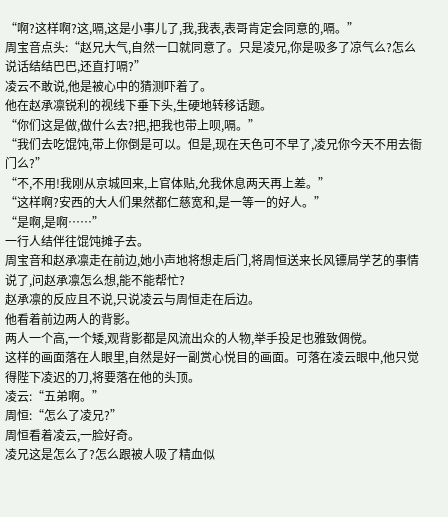“啊?这样啊?这,嗝,这是小事儿了,我,我表,表哥肯定会同意的,嗝。”
周宝音点头:“赵兄大气,自然一口就同意了。只是凌兄,你是吸多了凉气么?怎么说话结结巴巴,还直打嗝?”
凌云不敢说,他是被心中的猜测吓着了。
他在赵承凛锐利的视线下垂下头,生硬地转移话题。
“你们这是做,做什么去?把,把我也带上呗,嗝。”
“我们去吃馄饨,带上你倒是可以。但是,现在天色可不早了,凌兄你今天不用去衙门么?”
“不,不用!我刚从京城回来,上官体贴,允我休息两天再上差。”
“这样啊?安西的大人们果然都仁慈宽和,是一等一的好人。”
“是啊,是啊……”
一行人结伴往馄饨摊子去。
周宝音和赵承凛走在前边,她小声地将想走后门,将周恒送来长风镖局学艺的事情说了,问赵承凛怎么想,能不能帮忙?
赵承凛的反应且不说,只说凌云与周恒走在后边。
他看着前边两人的背影。
两人一个高,一个矮,观背影都是风流出众的人物,举手投足也雅致倜傥。
这样的画面落在人眼里,自然是好一副赏心悦目的画面。可落在凌云眼中,他只觉得陛下凌迟的刀,将要落在他的头顶。
凌云:“五弟啊。”
周恒:“怎么了凌兄?”
周恒看着凌云,一脸好奇。
凌兄这是怎么了?怎么跟被人吸了精血似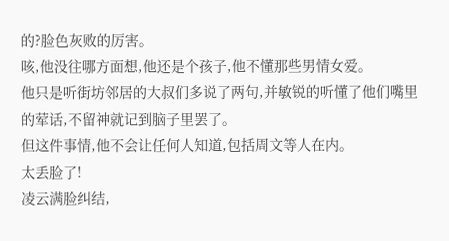的?脸色灰败的厉害。
咳,他没往哪方面想,他还是个孩子,他不懂那些男情女爱。
他只是听街坊邻居的大叔们多说了两句,并敏锐的听懂了他们嘴里的荤话,不留神就记到脑子里罢了。
但这件事情,他不会让任何人知道,包括周文等人在内。
太丢脸了!
凌云满脸纠结,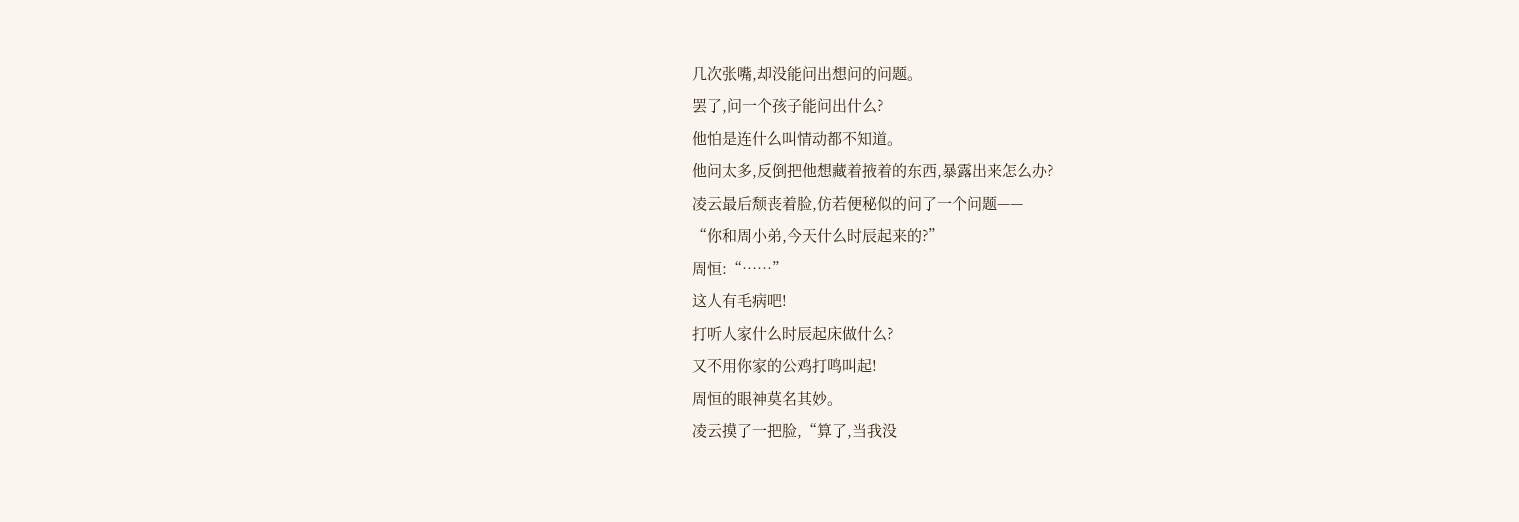几次张嘴,却没能问出想问的问题。
罢了,问一个孩子能问出什么?
他怕是连什么叫情动都不知道。
他问太多,反倒把他想藏着掖着的东西,暴露出来怎么办?
凌云最后颓丧着脸,仿若便秘似的问了一个问题——
“你和周小弟,今天什么时辰起来的?”
周恒:“……”
这人有毛病吧!
打听人家什么时辰起床做什么?
又不用你家的公鸡打鸣叫起!
周恒的眼神莫名其妙。
凌云摸了一把脸,“算了,当我没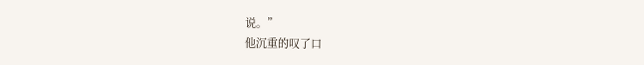说。”
他沉重的叹了口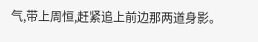气,带上周恒,赶紧追上前边那两道身影。